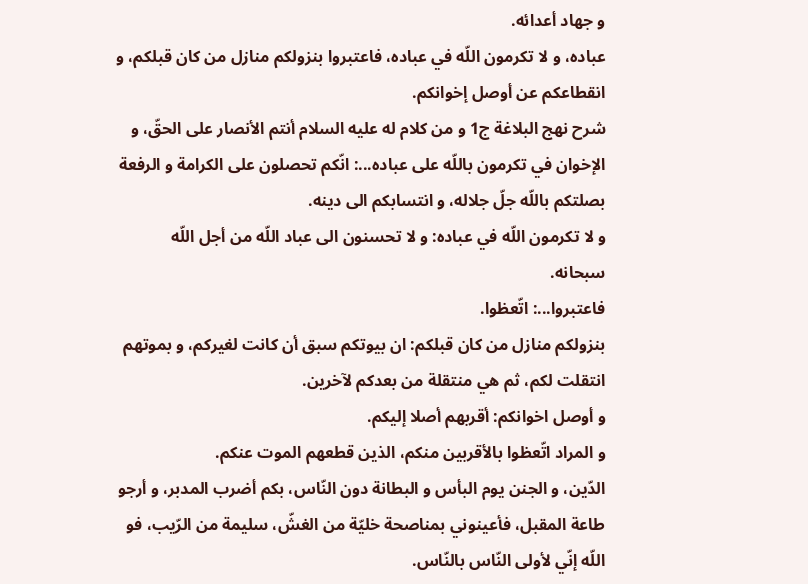و جهاد أعدائه.
عباده، و لا تكرمون اللّه في عباده، فاعتبروا بنزولكم منازل من كان قبلكم، و انقطاعكم عن أوصل إخوانكم.
شرح نهج البلاغة ج1 و من كلام له عليه السلام أنتم الأنصار على الحقّ، و الإخوان في تكرمون باللّه على عباده...: انّكم تحصلون على الكرامة و الرفعة بصلتكم باللّه جلّ جلاله، و انتسابكم الى دينه.
و لا تكرمون اللّه في عباده: و لا تحسنون الى عباد اللّه من أجل اللّه سبحانه.
فاعتبروا...: اتّعظوا.
بنزولكم منازل من كان قبلكم: ان بيوتكم سبق أن كانت لغيركم، و بموتهم انتقلت لكم، ثم هي منتقلة من بعدكم لآخرين.
و أوصل اخوانكم: أقربهم أصلا إليكم.
و المراد اتّعظوا بالأقربين منكم، الذين قطعهم الموت عنكم.
الدّين، و الجنن يوم البأس و البطانة دون النّاس، بكم أضرب المدبر، و أرجو طاعة المقبل، فأعينوني بمناصحة خليّة من الغشّ، سليمة من الرّيب، فو اللّه إنّي لأولى النّاس بالنّاس.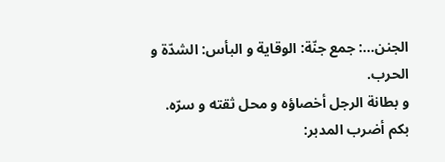الجنن...: جمع جنّة: الوقاية و البأس: الشدّة و الحرب.
و بطانة الرجل أخصاؤه و محل ثقته و سرّه.
بكم أضرب المدبر: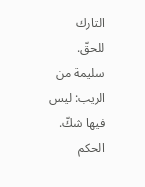التارك للحقّ.
سليمة من الريب: ليس فيها شكّ.
الحكم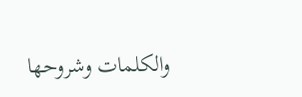والكلمات وشروحها